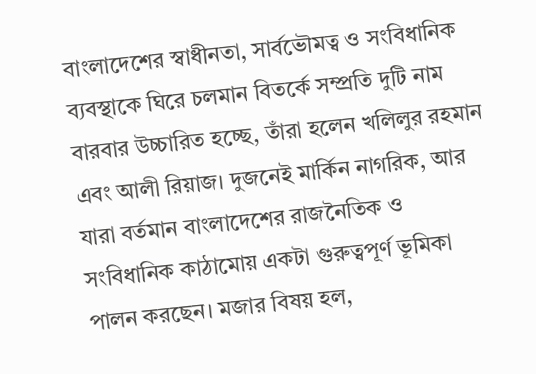বাংলাদেশের স্বাধীনতা, সার্বভৌমত্ব ও সংবিধানিক ব্যবস্থাকে ঘিরে চলমান বিতর্কে সম্প্রতি দুটি নাম বারবার উচ্চারিত হচ্ছে, তাঁরা হলেন খলিলুর রহমান এবং আলী রিয়াজ। দুজনেই মার্কিন নাগরিক, আর যারা বর্তমান বাংলাদেশের রাজনৈতিক ও সংবিধানিক কাঠামোয় একটা গুরুত্বপূর্ণ ভূমিকা পালন করছেন। মজার বিষয় হল,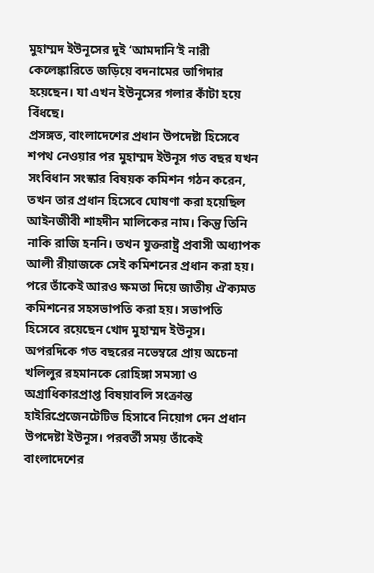মুহাম্মদ ইউনূসের দুই ‘আমদানি’ই নারী কেলেঙ্কারিতে জড়িয়ে বদনামের ভাগিদার হয়েছেন। যা এখন ইউনূসের গলার কাঁটা হয়ে বিঁধছে।
প্রসঙ্গত, বাংলাদেশের প্রধান উপদেষ্টা হিসেবে শপথ নেওয়ার পর মুহাম্মদ ইউনূস গত বছর যখন সংবিধান সংস্কার বিষয়ক কমিশন গঠন করেন, তখন তার প্রধান হিসেবে ঘোষণা করা হয়েছিল আইনজীবী শাহদীন মালিকের নাম। কিন্তু তিনি নাকি রাজি হননি। তখন যুক্তরাষ্ট্র প্রবাসী অধ্যাপক আলী রীয়াজকে সেই কমিশনের প্রধান করা হয়। পরে তাঁকেই আরও ক্ষমতা দিয়ে জাতীয় ঐক্যমত কমিশনের সহসভাপতি করা হয়। সভাপতি হিসেবে রয়েছেন খোদ মুহাম্মদ ইউনূস। অপরদিকে গত বছরের নভেম্বরে প্রায় অচেনা খলিলুর রহমানকে রোহিঙ্গা সমস্যা ও অগ্রাধিকারপ্রাপ্ত বিষয়াবলি সংক্রান্ত হাইরিপ্রেজেনটেটিভ হিসাবে নিয়োগ দেন প্রধান উপদেষ্টা ইউনূস। পরবর্তী সময় তাঁকেই বাংলাদেশের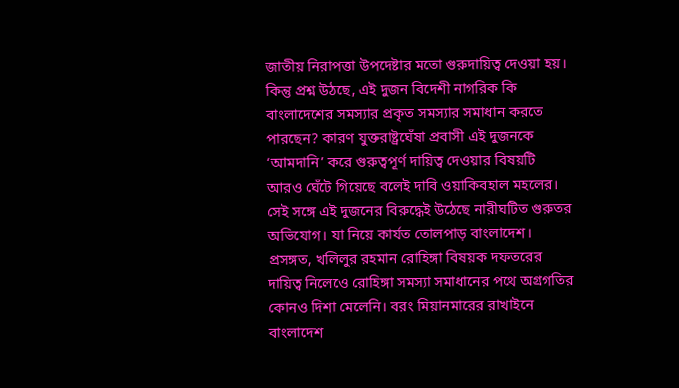জাতীয় নিরাপত্তা উপদেষ্টার মতো গুরুদায়িত্ব দেওয়া হয়। কিন্তু প্রশ্ন উঠছে, এই দুজন বিদেশী নাগরিক কি বাংলাদেশের সমস্যার প্রকৃত সমস্যার সমাধান করতে পারছেন? কারণ যুক্তরাষ্ট্রঘেঁষা প্রবাসী এই দুজনকে ‘আমদানি’ করে গুরুত্বপূর্ণ দায়িত্ব দেওয়ার বিষয়টি আরও ঘেঁটে গিয়েছে বলেই দাবি ওয়াকিবহাল মহলের। সেই সঙ্গে এই দুজনের বিরুদ্ধেই উঠেছে নারীঘটিত গুরুতর অভিযোগ। যা নিয়ে কার্যত তোলপাড় বাংলাদেশ।
প্রসঙ্গত, খলিলুর রহমান রোহিঙ্গা বিষয়ক দফতরের দায়িত্ব নিলেওে রোহিঙ্গা সমস্যা সমাধানের পথে অগ্রগতির কোনও দিশা মেলেনি। বরং মিয়ানমারের রাখাইনে বাংলাদেশ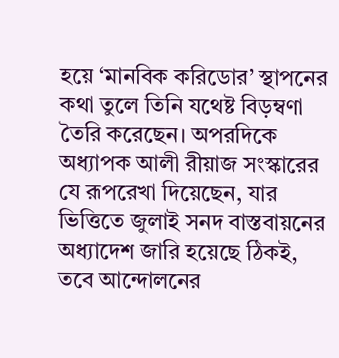হয়ে ‘মানবিক করিডোর’ স্থাপনের কথা তুলে তিনি যথেষ্ট বিড়ম্বণা তৈরি করেছেন। অপরদিকে অধ্যাপক আলী রীয়াজ সংস্কারের যে রূপরেখা দিয়েছেন, যার ভিত্তিতে জুলাই সনদ বাস্তবায়নের অধ্যাদেশ জারি হয়েছে ঠিকই, তবে আন্দোলনের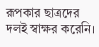রূপকার ছাত্রদের দলই স্বাক্ষর করেনি।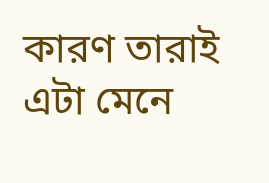কারণ তারাই এটা মেনে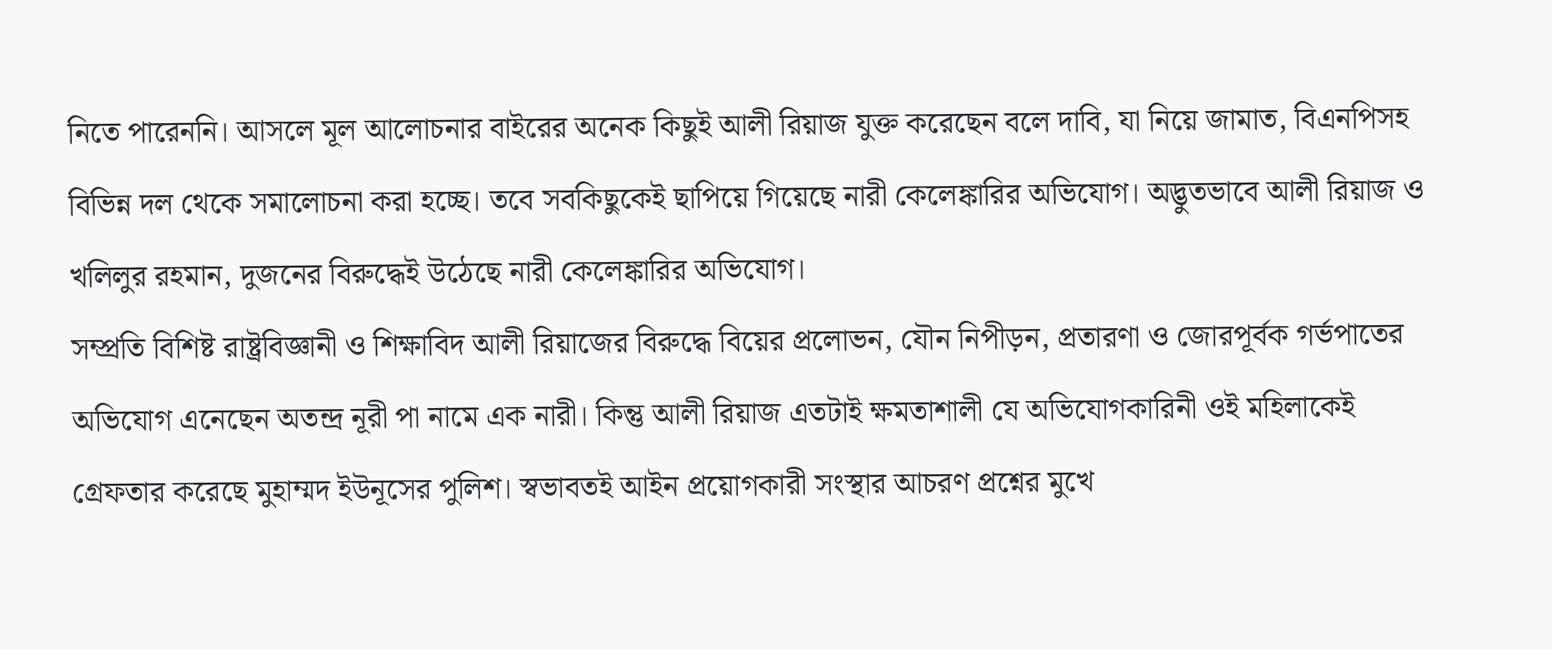নিতে পারেননি। আসলে মূল আলোচনার বাইরের অনেক কিছুই আলী রিয়াজ যুক্ত করেছেন বলে দাবি, যা নিয়ে জামাত, বিএনপিসহ বিভিন্ন দল থেকে সমালোচনা করা হচ্ছে। তবে সবকিছুকেই ছাপিয়ে গিয়েছে নারী কেলেঙ্কারির অভিযোগ। অদ্ভুতভাবে আলী রিয়াজ ও খলিলুর রহমান, দুজনের বিরুদ্ধেই উঠেছে নারী কেলেঙ্কারির অভিযোগ।
সম্প্রতি বিশিষ্ট রাষ্ট্রবিজ্ঞানী ও শিক্ষাবিদ আলী রিয়াজের বিরুদ্ধে বিয়ের প্রলোভন, যৌন নিপীড়ন, প্রতারণা ও জোরপূর্বক গর্ভপাতের অভিযোগ এনেছেন অতন্দ্র নূরী পা নামে এক নারী। কিন্তু আলী রিয়াজ এতটাই ক্ষমতাশালী যে অভিযোগকারিনী ওই মহিলাকেই গ্রেফতার করেছে মুহাম্মদ ইউনূসের পুলিশ। স্বভাবতই আইন প্রয়োগকারী সংস্থার আচরণ প্রশ্নের মুখে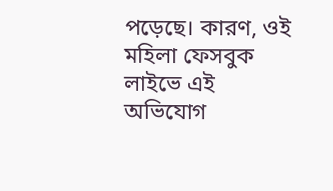পড়েছে। কারণ, ওই মহিলা ফেসবুক লাইভে এই অভিযোগ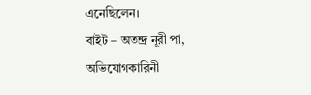এনেছিলেন।
বাইট – অতন্দ্র নূরী পা, অভিযোগকারিনী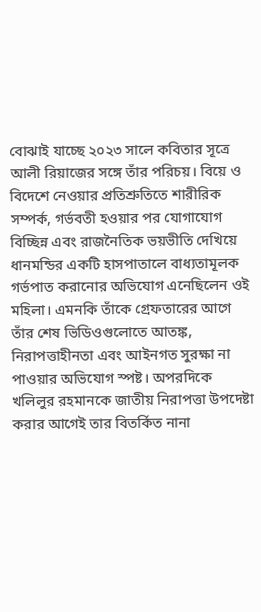বোঝাই যাচ্ছে ২০২৩ সালে কবিতার সূত্রে আলী রিয়াজের সঙ্গে তাঁর পরিচয়। বিয়ে ও বিদেশে নেওয়ার প্রতিশ্রুতিতে শারীরিক সম্পর্ক, গর্ভবতী হওয়ার পর যোগাযোগ বিচ্ছিন্ন এবং রাজনৈতিক ভয়ভীতি দেখিয়ে ধানমন্ডির একটি হাসপাতালে বাধ্যতামূলক গর্ভপাত করানোর অভিযোগ এনেছিলেন ওই মহিলা। এমনকি তাঁকে গ্রেফতারের আগে তাঁর শেষ ভিডিওগুলোতে আতঙ্ক, নিরাপত্তাহীনতা এবং আইনগত সুরক্ষা না পাওয়ার অভিযোগ স্পষ্ট। অপরদিকে খলিলুর রহমানকে জাতীয় নিরাপত্তা উপদেষ্টা করার আগেই তার বিতর্কিত নানা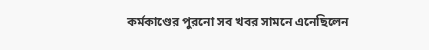কর্মকাণ্ডের পুরনো সব খবর সামনে এনেছিলেন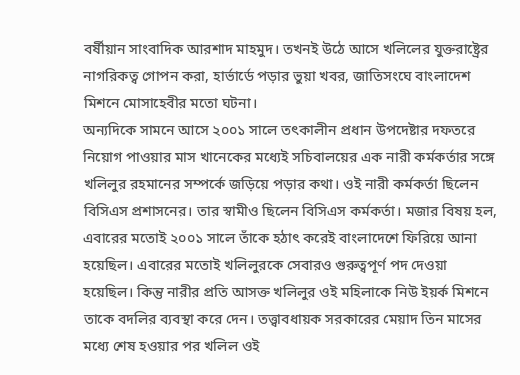বর্ষীয়ান সাংবাদিক আরশাদ মাহমুদ। তখনই উঠে আসে খলিলের যুক্তরাষ্ট্রের নাগরিকত্ব গোপন করা, হার্ভার্ডে পড়ার ভুয়া খবর, জাতিসংঘে বাংলাদেশ মিশনে মোসাহেবীর মতো ঘটনা।
অন্যদিকে সামনে আসে ২০০১ সালে তৎকালীন প্রধান উপদেষ্টার দফতরে নিয়োগ পাওয়ার মাস খানেকের মধ্যেই সচিবালয়ের এক নারী কর্মকর্তার সঙ্গে খলিলুর রহমানের সম্পর্কে জড়িয়ে পড়ার কথা। ওই নারী কর্মকর্তা ছিলেন বিসিএস প্রশাসনের। তার স্বামীও ছিলেন বিসিএস কর্মকর্তা। মজার বিষয় হল, এবারের মতোই ২০০১ সালে তাঁকে হঠাৎ করেই বাংলাদেশে ফিরিয়ে আনা হয়েছিল। এবারের মতোই খলিলুরকে সেবারও গুরুত্বপূর্ণ পদ দেওয়া হয়েছিল। কিন্তু নারীর প্রতি আসক্ত খলিলুর ওই মহিলাকে নিউ ইয়র্ক মিশনে তাকে বদলির ব্যবস্থা করে দেন। তত্ত্বাবধায়ক সরকারের মেয়াদ তিন মাসের মধ্যে শেষ হওয়ার পর খলিল ওই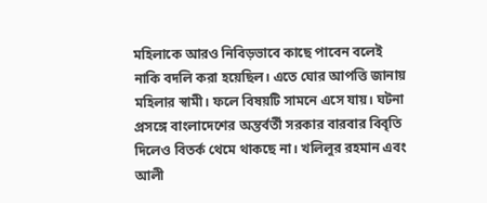মহিলাকে আরও নিবিড়ভাবে কাছে পাবেন বলেই নাকি বদলি করা হয়েছিল। এতে ঘোর আপত্তি জানায় মহিলার স্বামী। ফলে বিষয়টি সামনে এসে যায়। ঘটনা প্রসঙ্গে বাংলাদেশের অন্তর্বর্তী সরকার বারবার বিবৃতি দিলেও বিতর্ক থেমে থাকছে না। খলিলুর রহমান এবং আলী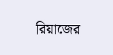রিয়াজের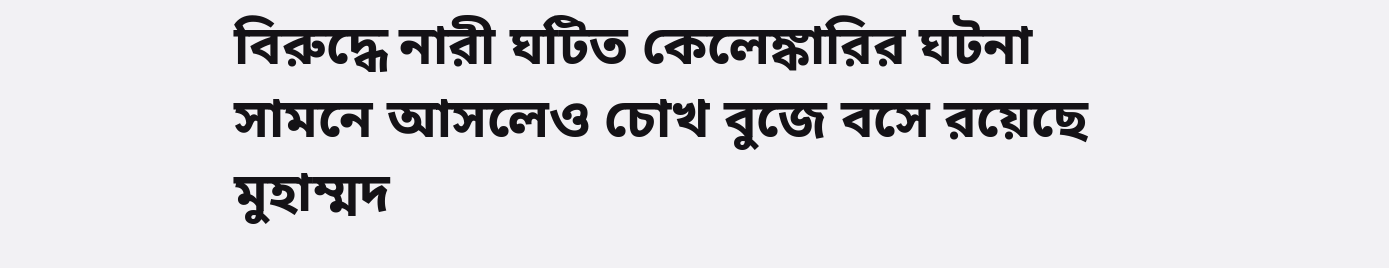বিরুদ্ধে নারী ঘটিত কেলেঙ্কারির ঘটনা সামনে আসলেও চোখ বুজে বসে রয়েছে মুহাম্মদ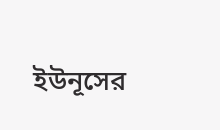ইউনূসের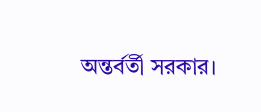অন্তর্বর্তী সরকার।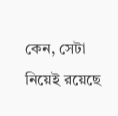কেন, সেটা নিয়েই রয়েছে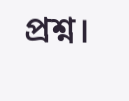প্রশ্ন।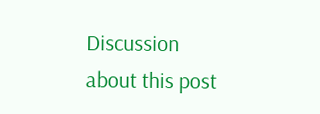Discussion about this post